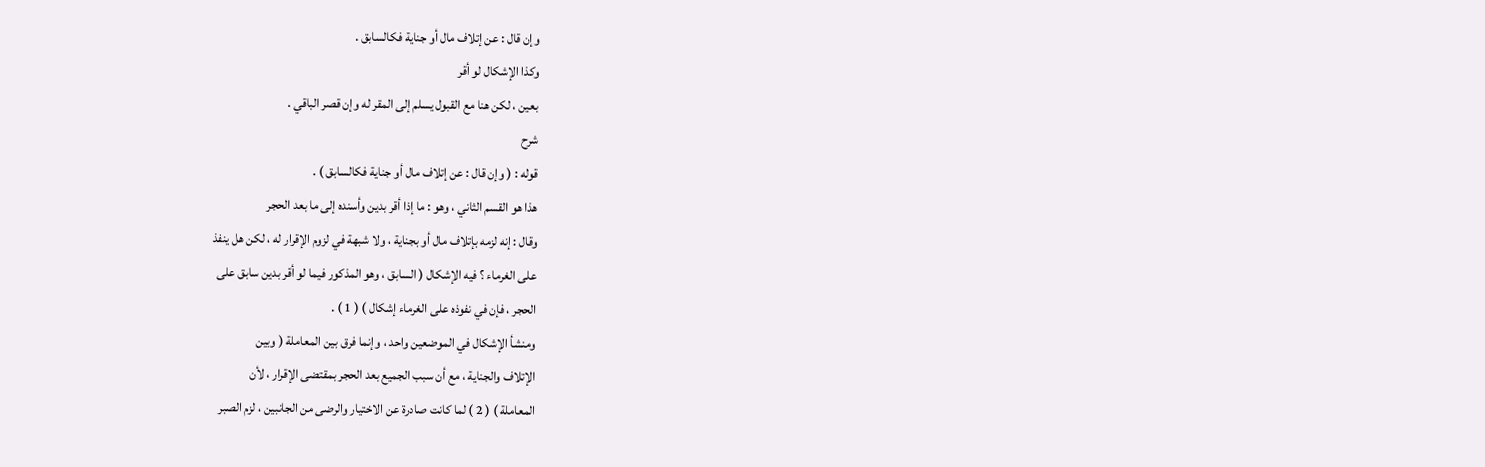وإن قال : عن إتلاف مال أو جناية فكالسابق .
وكذا الإشكال لو أقر
بعين ، لكن هنا مع القبول يسلم إلى المقر له وإن قصر الباقي .
شرح
قوله : ( وإن قال : عن إتلاف مال أو جناية فكالسابق ) .
هذا هو القسم الثاني ، وهو : ما إذا أقر بدين وأسنده إلى ما بعد الحجر
وقال : إنه لزمه بإتلاف مال أو بجناية ، ولا شبهة في لزوم الإقرار له ، لكن هل ينفذ
على الغرماء ؟ فيه الإشكال ( السابق ، وهو المذكور فيما لو أقر بدين سابق على
الحجر ، فإن في نفوذه على الغرماء إشكال ) ( 1 ) .
ومنشأ الإشكال في الموضعين واحد ، وإنما فرق بين المعاملة ( وبين
الإتلاف والجناية ، مع أن سبب الجميع بعد الحجر بمقتضى الإقرار ، لأن
المعاملة ) ( 2 ) لما كانت صادرة عن الاختيار والرضى من الجانبين ، لزم الصبر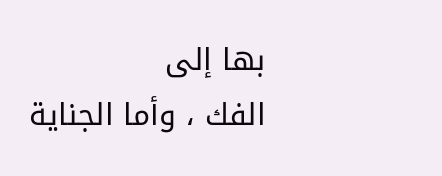بها إلى
الفك ، وأما الجناية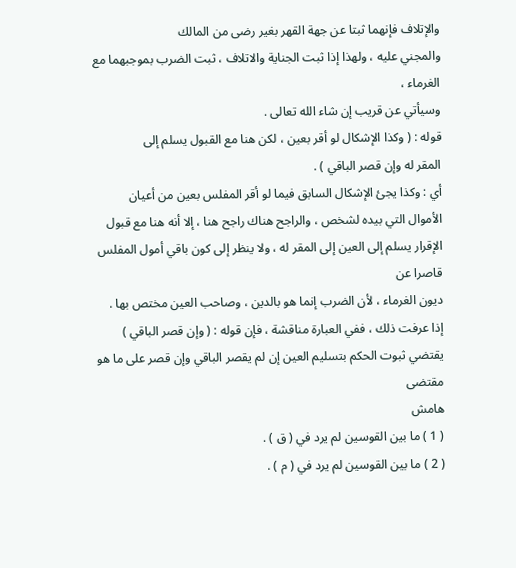والإتلاف فإنهما ثبتا عن جهة القهر بغير رضى من المالك
والمجني عليه ، ولهذا إذا ثبت الجناية والاتلاف ، ثبت الضرب بموجبهما مع الغرماء ،
وسيأتي عن قريب إن شاء الله تعالى .
قوله : ( وكذا الإشكال لو أقر بعين ، لكن هنا مع القبول يسلم إلى
المقر له وإن قصر الباقي ) .
أي : وكذا يجئ الإشكال السابق فيما لو أقر المفلس بعين من أعيان
الأموال التي بيده لشخص ، والراجح هناك راجح هنا ، إلا أنه هنا مع قبول
الإقرار يسلم إلى العين إلى المقر له ، ولا ينظر إلى كون باقي أمول المفلس قاصرا عن
ديون الغرماء ، لأن الضرب إنما هو بالدين ، وصاحب العين مختص بها .
إذا عرفت ذلك ، ففي العبارة مناقشة ، فإن قوله : ( وإن قصر الباقي )
يقتضي ثبوت الحكم بتسليم العين إن لم يقصر الباقي وإن قصر على ما هو مقتضى
هامش
( 1 ) ما بين القوسين لم يرد في ( ق ) .
( 2 ) ما بين القوسين لم يرد في ( م ) .